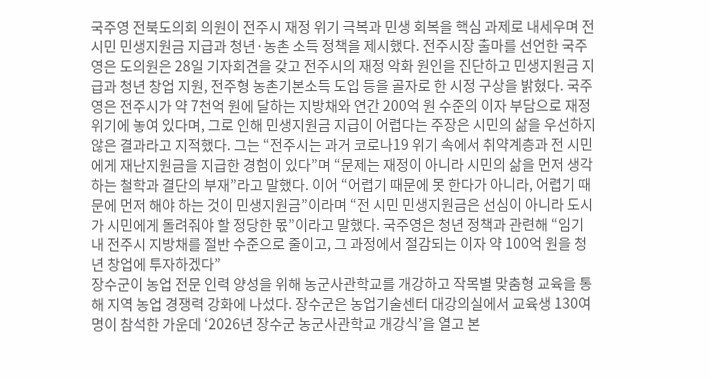국주영 전북도의회 의원이 전주시 재정 위기 극복과 민생 회복을 핵심 과제로 내세우며 전 시민 민생지원금 지급과 청년·농촌 소득 정책을 제시했다. 전주시장 출마를 선언한 국주영은 도의원은 28일 기자회견을 갖고 전주시의 재정 악화 원인을 진단하고 민생지원금 지급과 청년 창업 지원, 전주형 농촌기본소득 도입 등을 골자로 한 시정 구상을 밝혔다. 국주영은 전주시가 약 7천억 원에 달하는 지방채와 연간 200억 원 수준의 이자 부담으로 재정 위기에 놓여 있다며, 그로 인해 민생지원금 지급이 어렵다는 주장은 시민의 삶을 우선하지 않은 결과라고 지적했다. 그는 “전주시는 과거 코로나19 위기 속에서 취약계층과 전 시민에게 재난지원금을 지급한 경험이 있다”며 “문제는 재정이 아니라 시민의 삶을 먼저 생각하는 철학과 결단의 부재”라고 말했다. 이어 “어렵기 때문에 못 한다가 아니라, 어렵기 때문에 먼저 해야 하는 것이 민생지원금”이라며 “전 시민 민생지원금은 선심이 아니라 도시가 시민에게 돌려줘야 할 정당한 몫”이라고 말했다. 국주영은 청년 정책과 관련해 “임기 내 전주시 지방채를 절반 수준으로 줄이고, 그 과정에서 절감되는 이자 약 100억 원을 청년 창업에 투자하겠다”
장수군이 농업 전문 인력 양성을 위해 농군사관학교를 개강하고 작목별 맞춤형 교육을 통해 지역 농업 경쟁력 강화에 나섰다. 장수군은 농업기술센터 대강의실에서 교육생 130여 명이 참석한 가운데 ‘2026년 장수군 농군사관학교 개강식’을 열고 본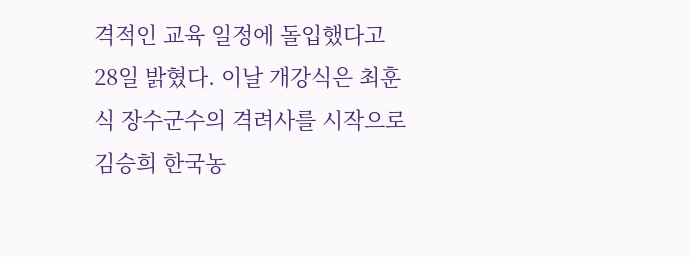격적인 교육 일정에 돌입했다고 28일 밝혔다. 이날 개강식은 최훈식 장수군수의 격려사를 시작으로 김승희 한국농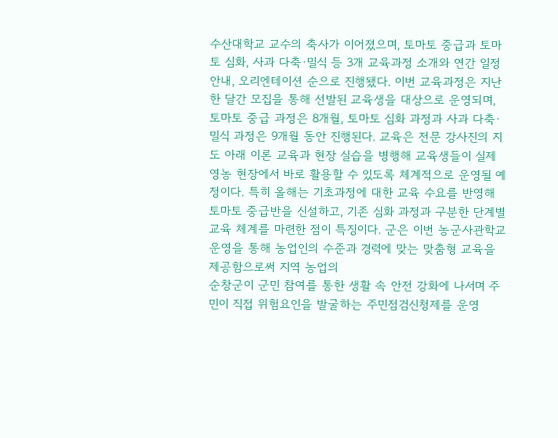수산대학교 교수의 축사가 이어졌으며, 토마토 중급과 토마토 심화, 사과 다축·밀식 등 3개 교육과정 소개와 연간 일정 안내, 오리엔테이션 순으로 진행됐다. 이번 교육과정은 지난 한 달간 모집을 통해 선발된 교육생을 대상으로 운영되며, 토마토 중급 과정은 8개월, 토마토 심화 과정과 사과 다축·밀식 과정은 9개월 동안 진행된다. 교육은 전문 강사진의 지도 아래 이론 교육과 현장 실습을 병행해 교육생들이 실제 영농 현장에서 바로 활용할 수 있도록 체계적으로 운영될 예정이다. 특히 올해는 기초과정에 대한 교육 수요를 반영해 토마토 중급반을 신설하고, 기존 심화 과정과 구분한 단계별 교육 체계를 마련한 점이 특징이다. 군은 이번 농군사관학교 운영을 통해 농업인의 수준과 경력에 맞는 맞춤형 교육을 제공함으로써 지역 농업의
순창군이 군민 참여를 통한 생활 속 안전 강화에 나서며 주민이 직접 위험요인을 발굴하는 주민점검신청제를 운영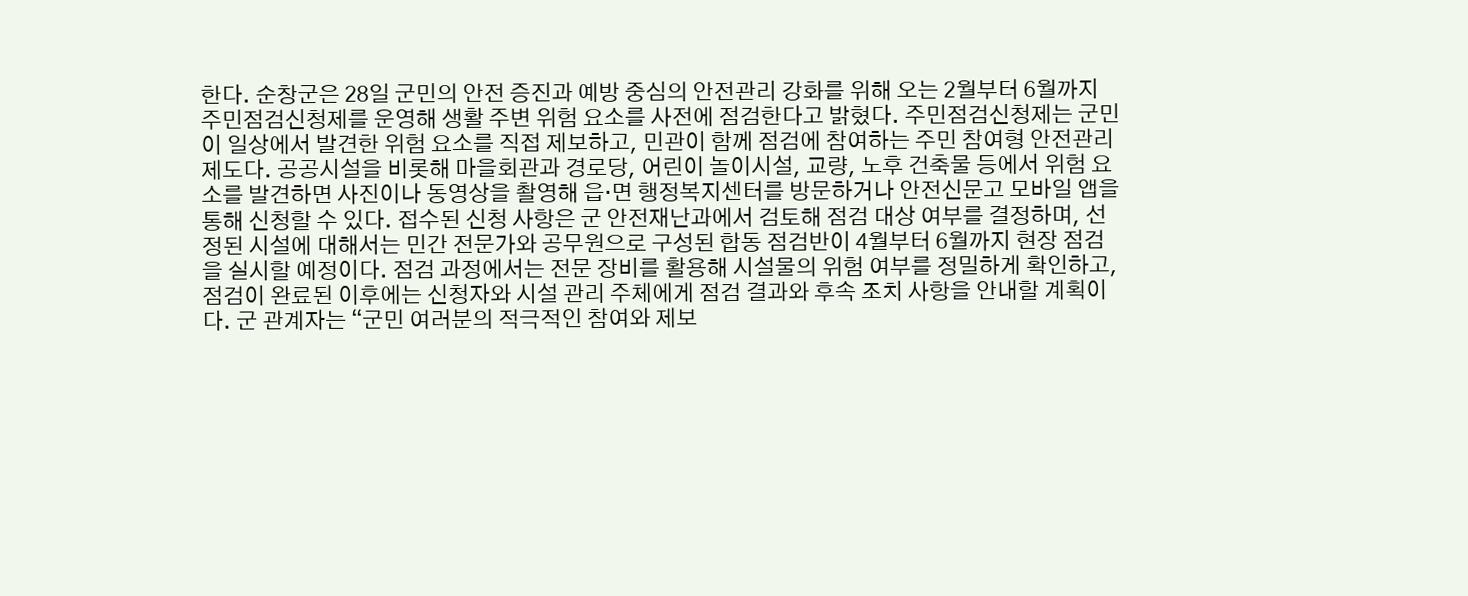한다. 순창군은 28일 군민의 안전 증진과 예방 중심의 안전관리 강화를 위해 오는 2월부터 6월까지 주민점검신청제를 운영해 생활 주변 위험 요소를 사전에 점검한다고 밝혔다. 주민점검신청제는 군민이 일상에서 발견한 위험 요소를 직접 제보하고, 민관이 함께 점검에 참여하는 주민 참여형 안전관리 제도다. 공공시설을 비롯해 마을회관과 경로당, 어린이 놀이시설, 교량, 노후 건축물 등에서 위험 요소를 발견하면 사진이나 동영상을 촬영해 읍·면 행정복지센터를 방문하거나 안전신문고 모바일 앱을 통해 신청할 수 있다. 접수된 신청 사항은 군 안전재난과에서 검토해 점검 대상 여부를 결정하며, 선정된 시설에 대해서는 민간 전문가와 공무원으로 구성된 합동 점검반이 4월부터 6월까지 현장 점검을 실시할 예정이다. 점검 과정에서는 전문 장비를 활용해 시설물의 위험 여부를 정밀하게 확인하고, 점검이 완료된 이후에는 신청자와 시설 관리 주체에게 점검 결과와 후속 조치 사항을 안내할 계획이다. 군 관계자는 “군민 여러분의 적극적인 참여와 제보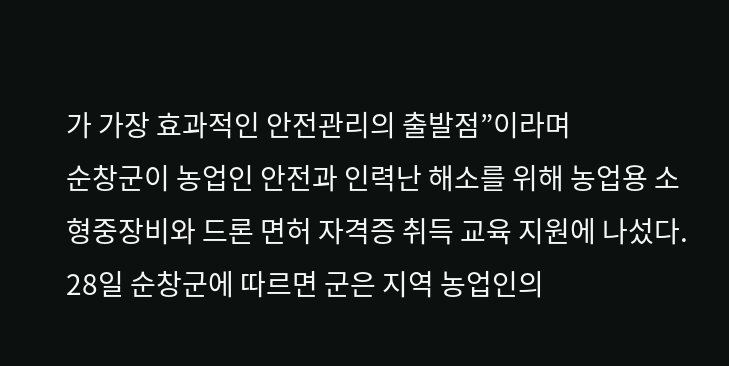가 가장 효과적인 안전관리의 출발점”이라며
순창군이 농업인 안전과 인력난 해소를 위해 농업용 소형중장비와 드론 면허 자격증 취득 교육 지원에 나섰다. 28일 순창군에 따르면 군은 지역 농업인의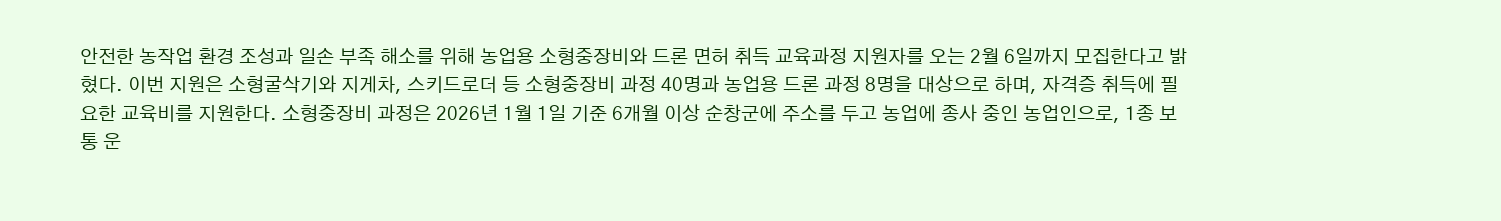안전한 농작업 환경 조성과 일손 부족 해소를 위해 농업용 소형중장비와 드론 면허 취득 교육과정 지원자를 오는 2월 6일까지 모집한다고 밝혔다. 이번 지원은 소형굴삭기와 지게차, 스키드로더 등 소형중장비 과정 40명과 농업용 드론 과정 8명을 대상으로 하며, 자격증 취득에 필요한 교육비를 지원한다. 소형중장비 과정은 2026년 1월 1일 기준 6개월 이상 순창군에 주소를 두고 농업에 종사 중인 농업인으로, 1종 보통 운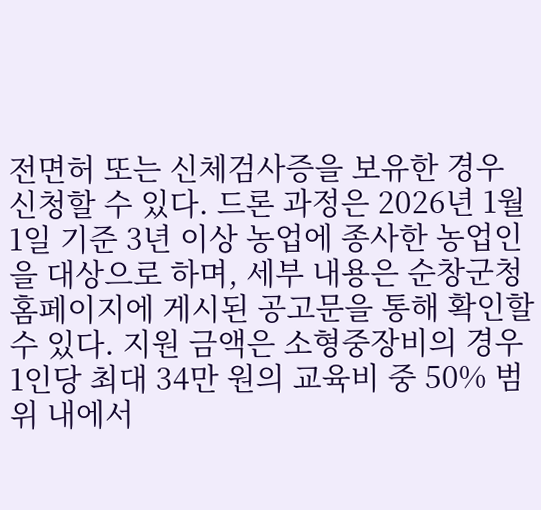전면허 또는 신체검사증을 보유한 경우 신청할 수 있다. 드론 과정은 2026년 1월 1일 기준 3년 이상 농업에 종사한 농업인을 대상으로 하며, 세부 내용은 순창군청 홈페이지에 게시된 공고문을 통해 확인할 수 있다. 지원 금액은 소형중장비의 경우 1인당 최대 34만 원의 교육비 중 50% 범위 내에서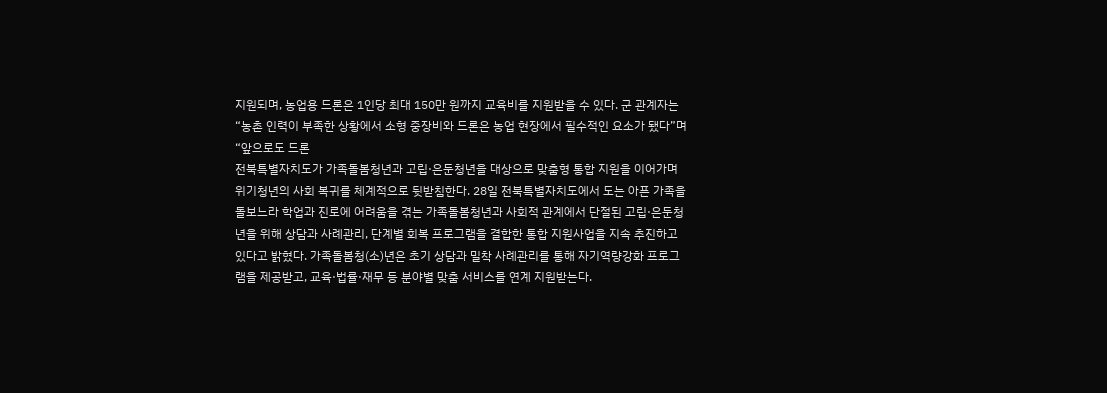지원되며, 농업용 드론은 1인당 최대 150만 원까지 교육비를 지원받을 수 있다. 군 관계자는 “농촌 인력이 부족한 상황에서 소형 중장비와 드론은 농업 현장에서 필수적인 요소가 됐다”며 “앞으로도 드론
전북특별자치도가 가족돌봄청년과 고립·은둔청년을 대상으로 맞춤형 통합 지원을 이어가며 위기청년의 사회 복귀를 체계적으로 뒷받침한다. 28일 전북특별자치도에서 도는 아픈 가족을 돌보느라 학업과 진로에 어려움을 겪는 가족돌봄청년과 사회적 관계에서 단절된 고립·은둔청년을 위해 상담과 사례관리, 단계별 회복 프로그램을 결합한 통합 지원사업을 지속 추진하고 있다고 밝혔다. 가족돌봄청(소)년은 초기 상담과 밀착 사례관리를 통해 자기역량강화 프로그램을 제공받고, 교육·법률·재무 등 분야별 맞춤 서비스를 연계 지원받는다.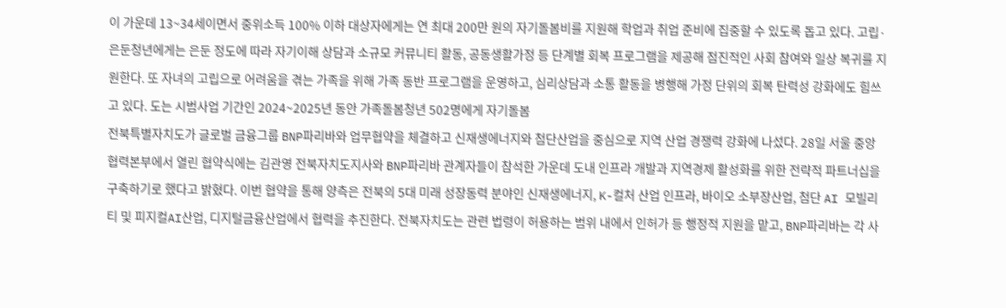이 가운데 13~34세이면서 중위소득 100% 이하 대상자에게는 연 최대 200만 원의 자기돌봄비를 지원해 학업과 취업 준비에 집중할 수 있도록 돕고 있다. 고립·은둔청년에게는 은둔 정도에 따라 자기이해 상담과 소규모 커뮤니티 활동, 공동생활가정 등 단계별 회복 프로그램을 제공해 점진적인 사회 참여와 일상 복귀를 지원한다. 또 자녀의 고립으로 어려움을 겪는 가족을 위해 가족 동반 프로그램을 운영하고, 심리상담과 소통 활동을 병행해 가정 단위의 회복 탄력성 강화에도 힘쓰고 있다. 도는 시범사업 기간인 2024~2025년 동안 가족돌봄청년 502명에게 자기돌봄
전북특별자치도가 글로벌 금융그룹 BNP파리바와 업무협약을 체결하고 신재생에너지와 첨단산업을 중심으로 지역 산업 경쟁력 강화에 나섰다. 28일 서울 중앙협력본부에서 열린 협약식에는 김관영 전북자치도지사와 BNP파리바 관계자들이 참석한 가운데 도내 인프라 개발과 지역경제 활성화를 위한 전략적 파트너십을 구축하기로 했다고 밝혔다. 이번 협약을 통해 양측은 전북의 5대 미래 성장동력 분야인 신재생에너지, K-컬처 산업 인프라, 바이오 소부장산업, 첨단 AI 모빌리티 및 피지컬AI산업, 디지털금융산업에서 협력을 추진한다. 전북자치도는 관련 법령이 허용하는 범위 내에서 인허가 등 행정적 지원을 맡고, BNP파리바는 각 사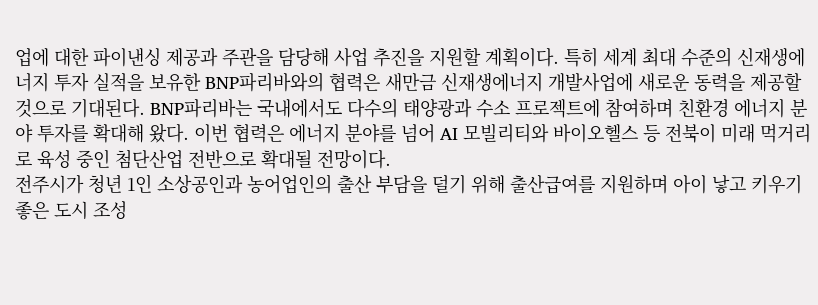업에 대한 파이낸싱 제공과 주관을 담당해 사업 추진을 지원할 계획이다. 특히 세계 최대 수준의 신재생에너지 투자 실적을 보유한 BNP파리바와의 협력은 새만금 신재생에너지 개발사업에 새로운 동력을 제공할 것으로 기대된다. BNP파리바는 국내에서도 다수의 태양광과 수소 프로젝트에 참여하며 친환경 에너지 분야 투자를 확대해 왔다. 이번 협력은 에너지 분야를 넘어 AI 모빌리티와 바이오헬스 등 전북이 미래 먹거리로 육성 중인 첨단산업 전반으로 확대될 전망이다.
전주시가 청년 1인 소상공인과 농어업인의 출산 부담을 덜기 위해 출산급여를 지원하며 아이 낳고 키우기 좋은 도시 조성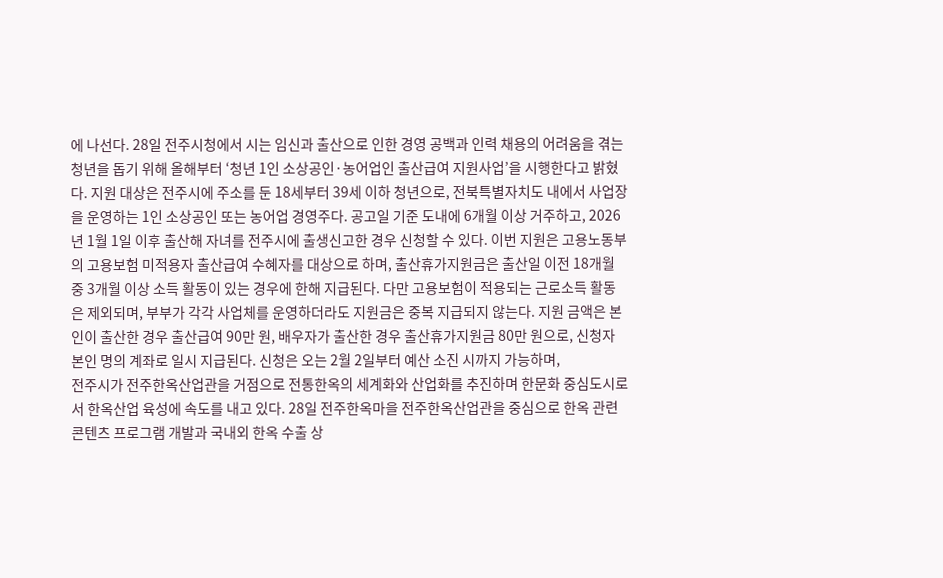에 나선다. 28일 전주시청에서 시는 임신과 출산으로 인한 경영 공백과 인력 채용의 어려움을 겪는 청년을 돕기 위해 올해부터 ‘청년 1인 소상공인·농어업인 출산급여 지원사업’을 시행한다고 밝혔다. 지원 대상은 전주시에 주소를 둔 18세부터 39세 이하 청년으로, 전북특별자치도 내에서 사업장을 운영하는 1인 소상공인 또는 농어업 경영주다. 공고일 기준 도내에 6개월 이상 거주하고, 2026년 1월 1일 이후 출산해 자녀를 전주시에 출생신고한 경우 신청할 수 있다. 이번 지원은 고용노동부의 고용보험 미적용자 출산급여 수혜자를 대상으로 하며, 출산휴가지원금은 출산일 이전 18개월 중 3개월 이상 소득 활동이 있는 경우에 한해 지급된다. 다만 고용보험이 적용되는 근로소득 활동은 제외되며, 부부가 각각 사업체를 운영하더라도 지원금은 중복 지급되지 않는다. 지원 금액은 본인이 출산한 경우 출산급여 90만 원, 배우자가 출산한 경우 출산휴가지원금 80만 원으로, 신청자 본인 명의 계좌로 일시 지급된다. 신청은 오는 2월 2일부터 예산 소진 시까지 가능하며,
전주시가 전주한옥산업관을 거점으로 전통한옥의 세계화와 산업화를 추진하며 한문화 중심도시로서 한옥산업 육성에 속도를 내고 있다. 28일 전주한옥마을 전주한옥산업관을 중심으로 한옥 관련 콘텐츠 프로그램 개발과 국내외 한옥 수출 상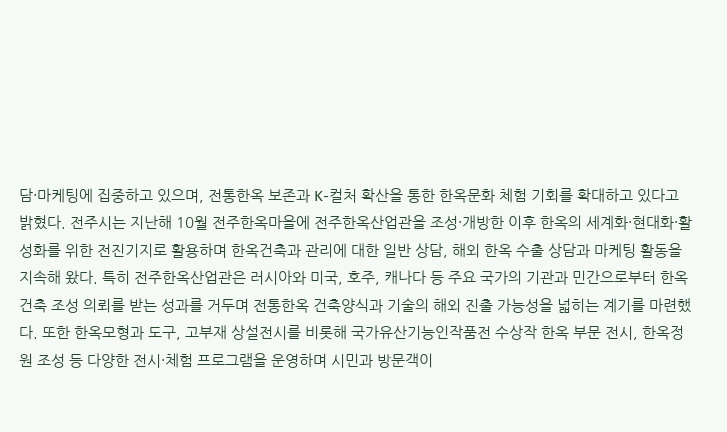담·마케팅에 집중하고 있으며, 전통한옥 보존과 K-컬처 확산을 통한 한옥문화 체험 기회를 확대하고 있다고 밝혔다. 전주시는 지난해 10월 전주한옥마을에 전주한옥산업관을 조성·개방한 이후 한옥의 세계화·현대화·활성화를 위한 전진기지로 활용하며 한옥건축과 관리에 대한 일반 상담, 해외 한옥 수출 상담과 마케팅 활동을 지속해 왔다. 특히 전주한옥산업관은 러시아와 미국, 호주, 캐나다 등 주요 국가의 기관과 민간으로부터 한옥건축 조성 의뢰를 받는 성과를 거두며 전통한옥 건축양식과 기술의 해외 진출 가능성을 넓히는 계기를 마련했다. 또한 한옥모형과 도구, 고부재 상설전시를 비롯해 국가유산기능인작품전 수상작 한옥 부문 전시, 한옥정원 조성 등 다양한 전시·체험 프로그램을 운영하며 시민과 방문객이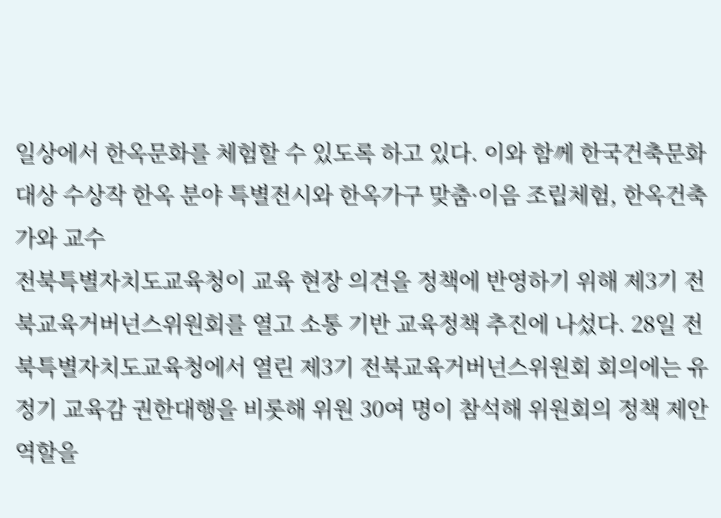일상에서 한옥문화를 체험할 수 있도록 하고 있다. 이와 함께 한국건축문화대상 수상작 한옥 분야 특별전시와 한옥가구 맞춤·이음 조립체험, 한옥건축가와 교수
전북특별자치도교육청이 교육 현장 의견을 정책에 반영하기 위해 제3기 전북교육거버넌스위원회를 열고 소통 기반 교육정책 추진에 나섰다. 28일 전북특별자치도교육청에서 열린 제3기 전북교육거버넌스위원회 회의에는 유정기 교육감 권한대행을 비롯해 위원 30여 명이 참석해 위원회의 정책 제안 역할을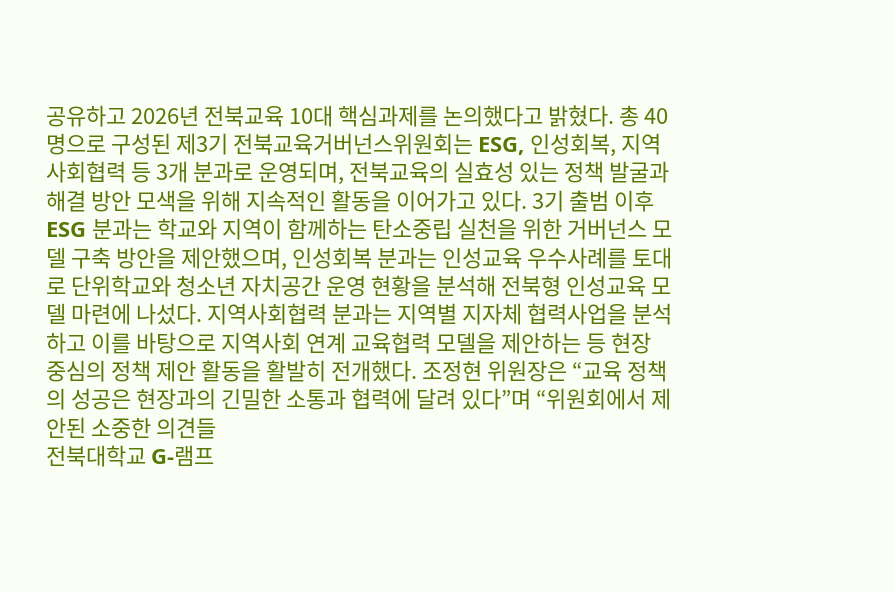공유하고 2026년 전북교육 10대 핵심과제를 논의했다고 밝혔다. 총 40명으로 구성된 제3기 전북교육거버넌스위원회는 ESG, 인성회복, 지역사회협력 등 3개 분과로 운영되며, 전북교육의 실효성 있는 정책 발굴과 해결 방안 모색을 위해 지속적인 활동을 이어가고 있다. 3기 출범 이후 ESG 분과는 학교와 지역이 함께하는 탄소중립 실천을 위한 거버넌스 모델 구축 방안을 제안했으며, 인성회복 분과는 인성교육 우수사례를 토대로 단위학교와 청소년 자치공간 운영 현황을 분석해 전북형 인성교육 모델 마련에 나섰다. 지역사회협력 분과는 지역별 지자체 협력사업을 분석하고 이를 바탕으로 지역사회 연계 교육협력 모델을 제안하는 등 현장 중심의 정책 제안 활동을 활발히 전개했다. 조정현 위원장은 “교육 정책의 성공은 현장과의 긴밀한 소통과 협력에 달려 있다”며 “위원회에서 제안된 소중한 의견들
전북대학교 G-램프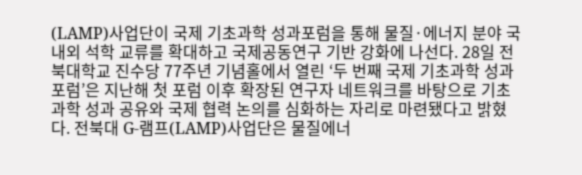(LAMP)사업단이 국제 기초과학 성과포럼을 통해 물질·에너지 분야 국내외 석학 교류를 확대하고 국제공동연구 기반 강화에 나선다. 28일 전북대학교 진수당 77주년 기념홀에서 열린 ‘두 번째 국제 기초과학 성과포럼’은 지난해 첫 포럼 이후 확장된 연구자 네트워크를 바탕으로 기초과학 성과 공유와 국제 협력 논의를 심화하는 자리로 마련됐다고 밝혔다. 전북대 G-램프(LAMP)사업단은 물질에너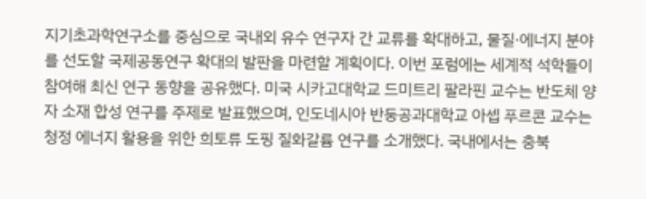지기초과학연구소를 중심으로 국내외 유수 연구자 간 교류를 확대하고, 물질·에너지 분야를 선도할 국제공동연구 확대의 발판을 마련할 계획이다. 이번 포럼에는 세계적 석학들이 참여해 최신 연구 동향을 공유했다. 미국 시카고대학교 드미트리 팔라핀 교수는 반도체 양자 소재 합성 연구를 주제로 발표했으며, 인도네시아 반둥공과대학교 아셉 푸르콘 교수는 청정 에너지 활용을 위한 희토류 도핑 질화갈륨 연구를 소개했다. 국내에서는 충북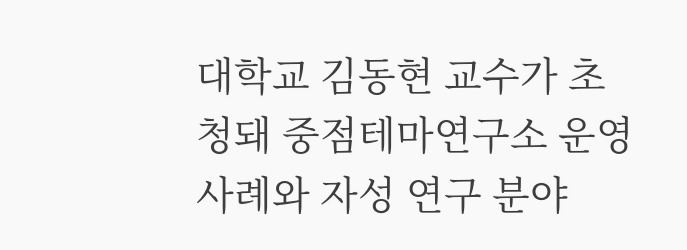대학교 김동현 교수가 초청돼 중점테마연구소 운영 사례와 자성 연구 분야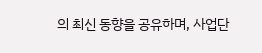의 최신 동향을 공유하며, 사업단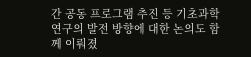간 공동 프로그램 추진 등 기초과학 연구의 발전 방향에 대한 논의도 함께 이뤄졌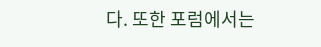다. 또한 포럼에서는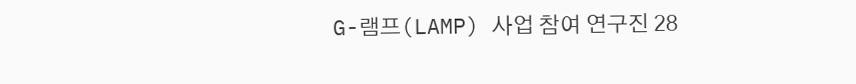G-램프(LAMP) 사업 참여 연구진 28